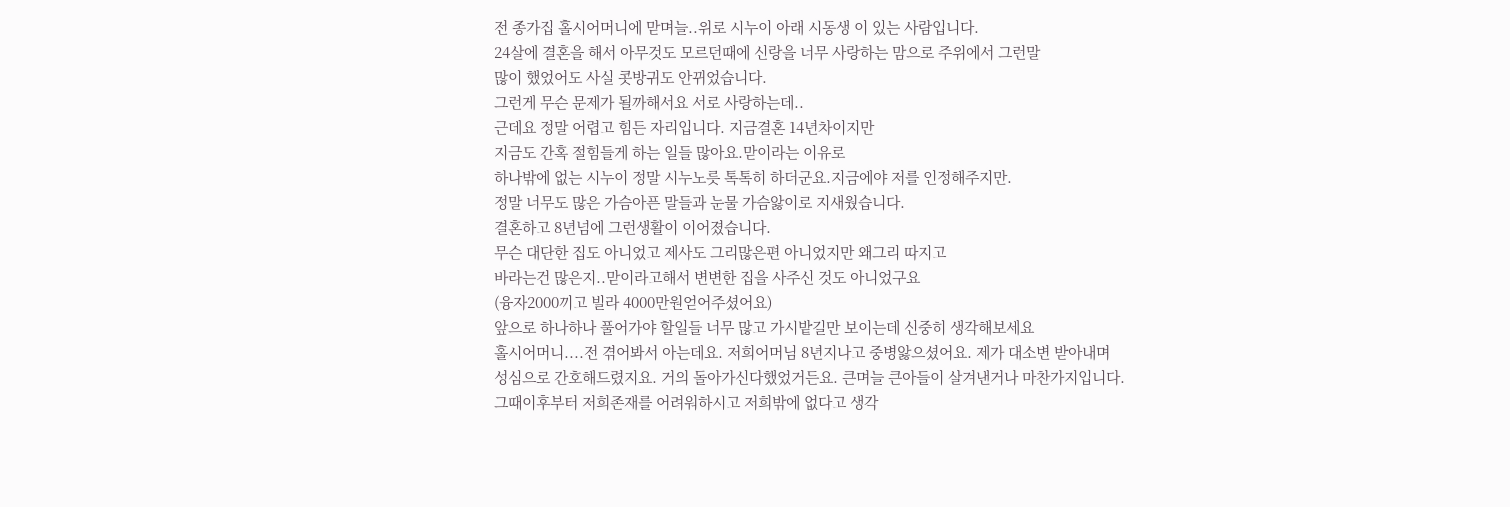전 종가집 홀시어머니에 맏며늘..위로 시누이 아래 시동생 이 있는 사람입니다.
24살에 결혼을 해서 아무것도 모르던때에 신랑을 너무 사랑하는 맘으로 주위에서 그런말
많이 했었어도 사실 콧방귀도 안뀌었습니다.
그런게 무슨 문제가 될까해서요 서로 사랑하는데..
근데요 정말 어렵고 힘든 자리입니다. 지금결혼 14년차이지만
지금도 간혹 절힘들게 하는 일들 많아요.맏이라는 이유로
하나밖에 없는 시누이 정말 시누노릇 톡톡히 하더군요.지금에야 저를 인정해주지만.
정말 너무도 많은 가슴아픈 말들과 눈물 가슴앓이로 지새웠습니다.
결혼하고 8년넘에 그런생활이 이어졌습니다.
무슨 대단한 집도 아니었고 제사도 그리많은편 아니었지만 왜그리 따지고
바라는건 많은지..맏이라고해서 변변한 집을 사주신 것도 아니었구요
(융자2000끼고 빌라 4000만원얻어주셨어요)
앞으로 하나하나 풀어가야 할일들 너무 많고 가시밭길만 보이는데 신중히 생각해보세요
홀시어머니....전 겪어봐서 아는데요. 저희어머님 8년지나고 중병앓으셨어요. 제가 대소변 받아내며
성심으로 간호해드렸지요. 거의 돌아가신다했었거든요. 큰며늘 큰아들이 살겨낸거나 마찬가지입니다.
그때이후부터 저희존재를 어려워하시고 저희밖에 없다고 생각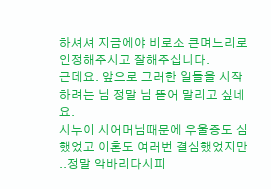하셔셔 지금에야 비로소 큰며느리로
인정해주시고 잘해주십니다.
근데요. 앞으로 그러한 일들을 시작하려는 님 정말 님 뜯어 말리고 싶네요.
시누이 시어머님때문에 우울증도 심했었고 이혼도 여러번 결심했었지만 ..정말 악바리다시피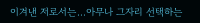이겨낸 저로서는...아무나 그자리 선택하는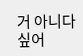거 아니다 싶어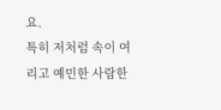요.
특히 저처럼 속이 여리고 예민한 사람한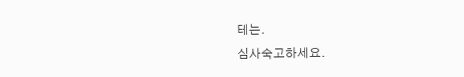테는.
심사숙고하세요.